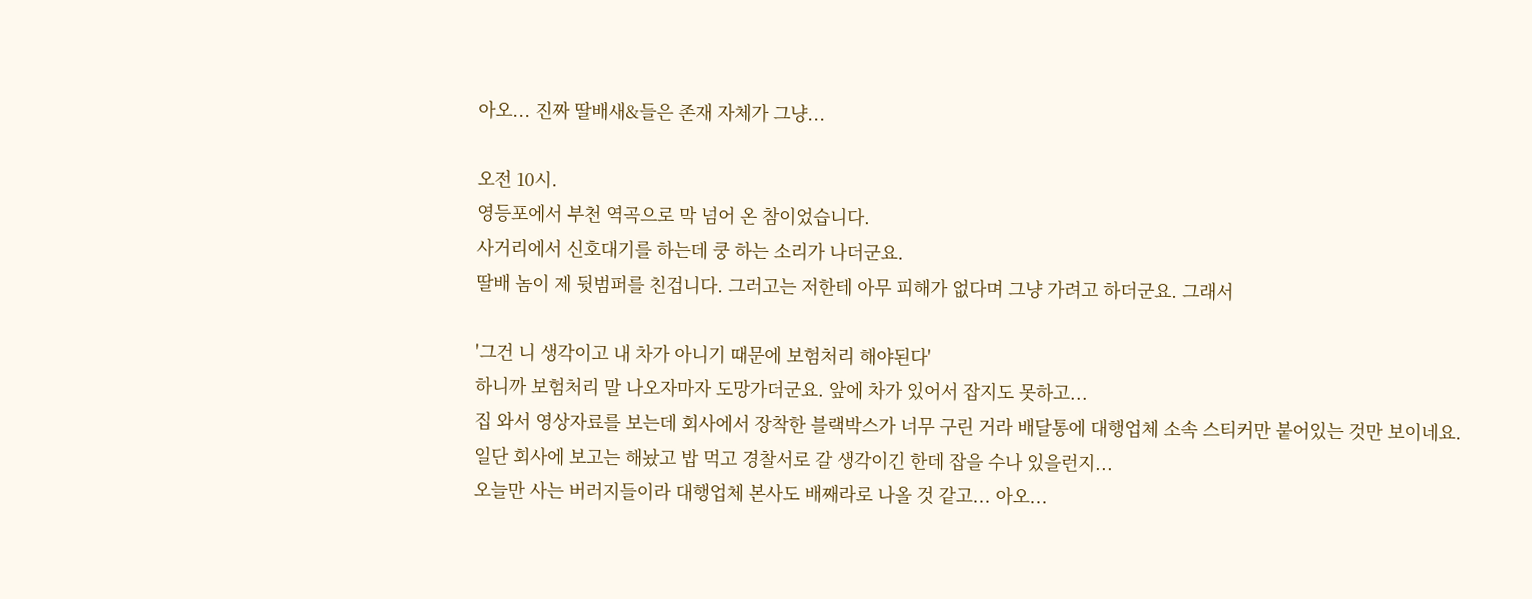아오... 진짜 딸배새&들은 존재 자체가 그냥...

오전 10시.
영등포에서 부천 역곡으로 막 넘어 온 참이었습니다.
사거리에서 신호대기를 하는데 쿵 하는 소리가 나더군요.
딸배 놈이 제 뒷범퍼를 친겁니다. 그러고는 저한테 아무 피해가 없다며 그냥 가려고 하더군요. 그래서

'그건 니 생각이고 내 차가 아니기 때문에 보험처리 해야된다'
하니까 보험처리 말 나오자마자 도망가더군요. 앞에 차가 있어서 잡지도 못하고...
집 와서 영상자료를 보는데 회사에서 장착한 블랙박스가 너무 구린 거라 배달통에 대행업체 소속 스티커만 붙어있는 것만 보이네요.
일단 회사에 보고는 해놨고 밥 먹고 경찰서로 갈 생각이긴 한데 잡을 수나 있을런지...
오늘만 사는 버러지들이라 대행업체 본사도 배째라로 나올 것 같고... 아오...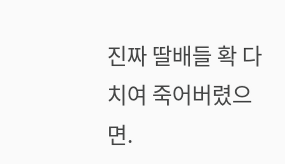진짜 딸배들 확 다 치여 죽어버렸으면.